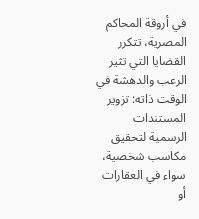في أروقة المحاكم المصرية، تتكرر القضايا التي تثير الرعب والدهشة في الوقت ذاته: تزوير المستندات الرسمية لتحقيق مكاسب شخصية، سواء في العقارات أو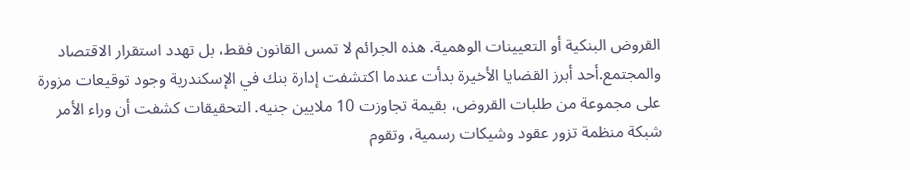القروض البنكية أو التعيينات الوهمية. هذه الجرائم لا تمس القانون فقط، بل تهدد استقرار الاقتصاد والمجتمع.أحد أبرز القضايا الأخيرة بدأت عندما اكتشفت إدارة بنك في الإسكندرية وجود توقيعات مزورة على مجموعة من طلبات القروض، بقيمة تجاوزت 10 ملايين جنيه. التحقيقات كشفت أن وراء الأمر شبكة منظمة تزور عقود وشيكات رسمية، وتقوم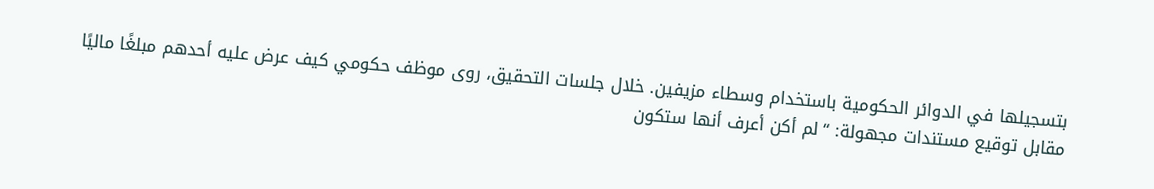بتسجيلها في الدوائر الحكومية باستخدام وسطاء مزيفين. خلال جلسات التحقيق، روى موظف حكومي كيف عرض عليه أحدهم مبلغًا ماليًا مقابل توقيع مستندات مجهولة: “لم أكن أعرف أنها ستكون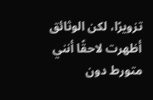تزويرًا، لكن الوثائق أظهرت لاحقًا أنني متورط دون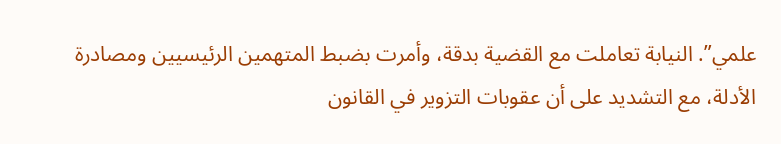علمي”. النيابة تعاملت مع القضية بدقة، وأمرت بضبط المتهمين الرئيسيين ومصادرة الأدلة، مع التشديد على أن عقوبات التزوير في القانون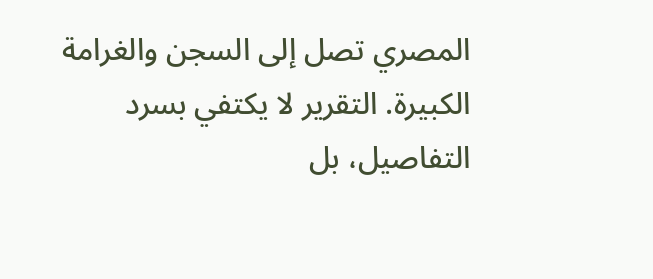المصري تصل إلى السجن والغرامة الكبيرة. التقرير لا يكتفي بسرد التفاصيل، بل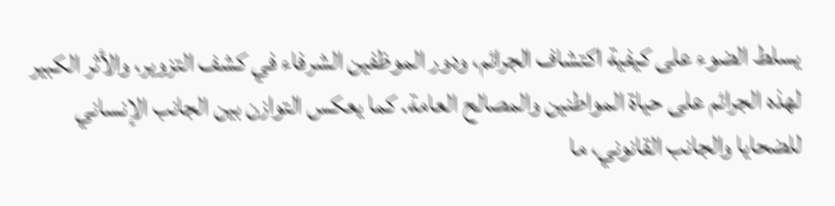يسلط الضوء على كيفية اكتشاف الجرائم، ودور الموظفين الشرفاء في كشف التزوير، والأثر الكبير لهذه الجرائم على حياة المواطنين والمصالح العامة. كما يعكس التوازن بين الجانب الإنساني للضحايا والجانب القانوني، ما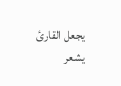يجعل القارئ يشعر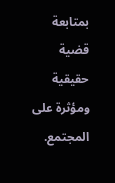بمتابعة قضية حقيقية ومؤثرة على المجتمع.